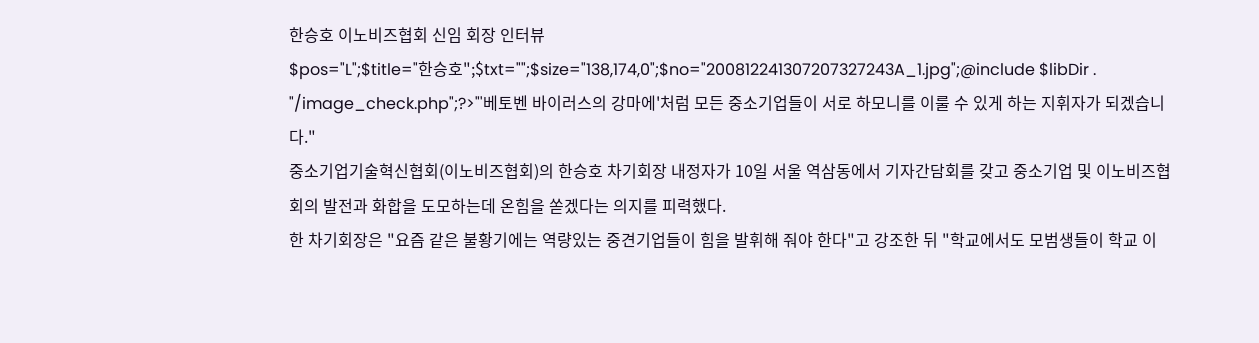한승호 이노비즈협회 신임 회장 인터뷰
$pos="L";$title="한승호";$txt="";$size="138,174,0";$no="200812241307207327243A_1.jpg";@include $libDir . "/image_check.php";?>"'베토벤 바이러스의 강마에'처럼 모든 중소기업들이 서로 하모니를 이룰 수 있게 하는 지휘자가 되겠습니다."
중소기업기술혁신협회(이노비즈협회)의 한승호 차기회장 내정자가 10일 서울 역삼동에서 기자간담회를 갖고 중소기업 및 이노비즈협회의 발전과 화합을 도모하는데 온힘을 쏟겠다는 의지를 피력했다.
한 차기회장은 "요즘 같은 불황기에는 역량있는 중견기업들이 힘을 발휘해 줘야 한다"고 강조한 뒤 "학교에서도 모범생들이 학교 이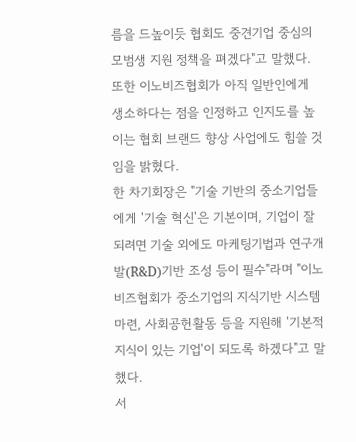름을 드높이듯 협회도 중견기업 중심의 모범생 지원 정책을 펴겠다"고 말했다.
또한 이노비즈협회가 아직 일반인에게 생소하다는 점을 인정하고 인지도를 높이는 협회 브랜드 향상 사업에도 힘쓸 것임을 밝혔다.
한 차기회장은 "기술 기반의 중소기업들에게 '기술 혁신'은 기본이며, 기업이 잘 되려면 기술 외에도 마케팅기법과 연구개발(R&D)기반 조성 등이 필수"라며 "이노비즈협회가 중소기업의 지식기반 시스템 마련, 사회공헌활동 등을 지원해 '기본적 지식이 있는 기업'이 되도록 하겠다"고 말했다.
서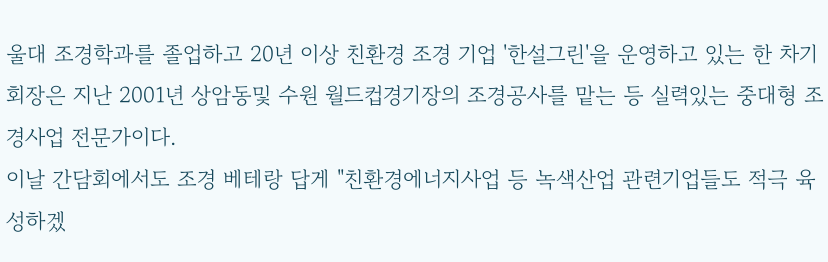울대 조경학과를 졸업하고 20년 이상 친환경 조경 기업 '한설그린'을 운영하고 있는 한 차기회장은 지난 2001년 상암동및 수원 월드컵경기장의 조경공사를 맡는 등 실력있는 중대형 조경사업 전문가이다.
이날 간담회에서도 조경 베테랑 답게 "친환경에너지사업 등 녹색산업 관련기업들도 적극 육성하겠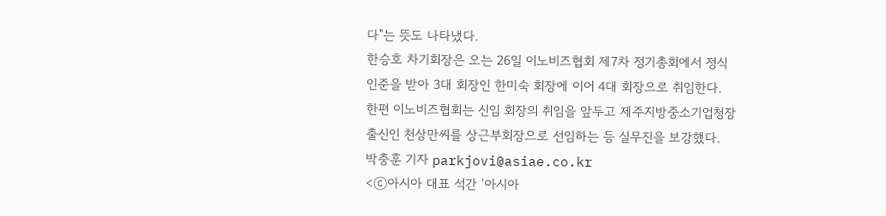다"는 뜻도 나타냈다.
한승호 차기회장은 오는 26일 이노비즈협회 제7차 정기총회에서 정식 인준을 받아 3대 회장인 한미숙 회장에 이어 4대 회장으로 취임한다.
한편 이노비즈협회는 신임 회장의 취임을 앞두고 제주지방중소기업청장 출신인 천상만씨를 상근부회장으로 선임하는 등 실무진을 보강했다.
박충훈 기자 parkjovi@asiae.co.kr
<ⓒ아시아 대표 석간 '아시아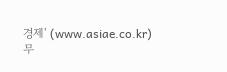경제' (www.asiae.co.kr) 무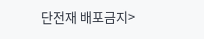단전재 배포금지>